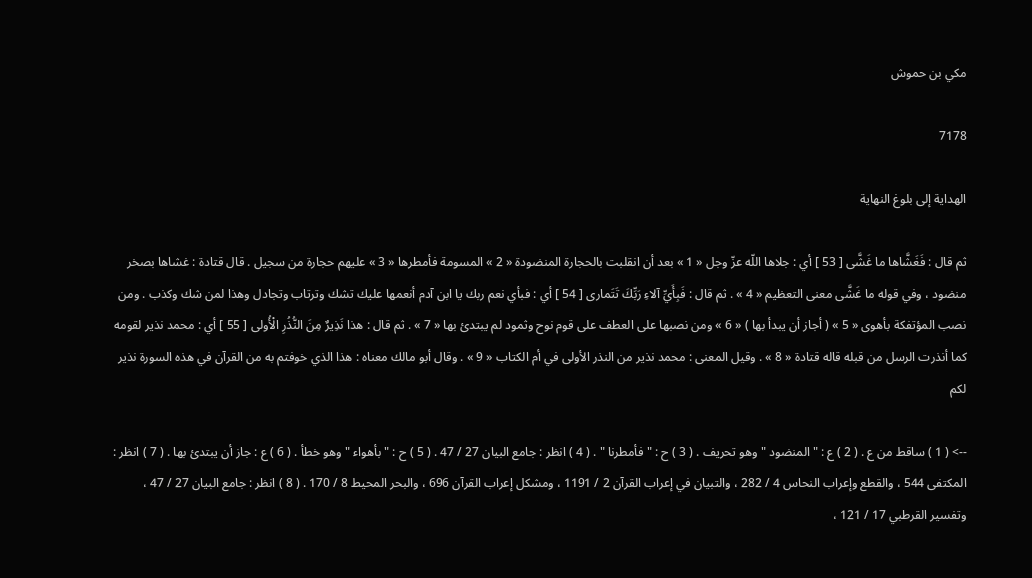مكي بن حموش

7178

الهداية إلى بلوغ النهاية

ثم قال : فَغَشَّاها ما غَشَّى [ 53 ] أي : جلاها اللّه عزّ وجل « 1 » بعد أن انقلبت بالحجارة المنضودة « 2 » المسومة فأمطرها « 3 » عليهم حجارة من سجيل . قال قتادة : غشاها بصخر منضود ، وفي قوله ما غَشَّى معنى التعظيم « 4 » . ثم قال : فَبِأَيِّ آلاءِ رَبِّكَ تَتَمارى [ 54 ] أي : فبأي نعم ربك يا ابن آدم أنعمها عليك تشك وترتاب وتجادل وهذا لمن شك وكذب . ومن نصب المؤتفكة بأهوى « 5 » ( أجاز أن يبدأ بها ) « 6 » ومن نصبها على العطف على قوم نوح وثمود لم يبتدئ بها « 7 » . ثم قال : هذا نَذِيرٌ مِنَ النُّذُرِ الْأُولى [ 55 ] أي : محمد نذير لقومه كما أنذرت الرسل من قبله قاله قتادة « 8 » . وقيل المعنى : محمد نذير من النذر الأولى في أم الكتاب « 9 » . وقال أبو مالك معناه : هذا الذي خوفتم به من القرآن في هذه السورة نذير لكم

--> ( 1 ) ساقط من ع . ( 2 ) ع : " المنضود " وهو تحريف . ( 3 ) ح : " فأمطرنا " . ( 4 ) انظر : جامع البيان 27 / 47 . ( 5 ) ح : " بأهواء " وهو خطأ . ( 6 ) ع : جاز أن يبتدئ بها . ( 7 ) انظر : المكتفى 544 ، والقطع وإعراب النحاس 4 / 282 ، والتبيان في إعراب القرآن 2 / 1191 ، ومشكل إعراب القرآن 696 ، والبحر المحيط 8 / 170 . ( 8 ) انظر : جامع البيان 27 / 47 ، وتفسير القرطبي 17 / 121 ،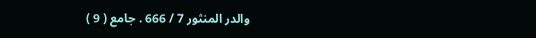والدر المنثور 7 / 666 . جامع ( 9 )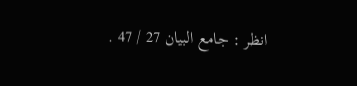انظر : جامع البيان 27 / 47 .